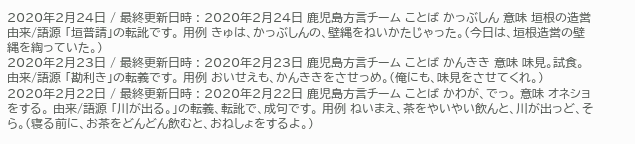2020年2月24日 / 最終更新日時 : 2020年2月24日 鹿児島方言チーム ことば かっぶしん 意味 垣根の造営 由来/語源 「垣普請」の転訛です。 用例 きゅは、かっぶしんの、壁縄をねいかたじゃった。(今日は、垣根造営の壁縄を綯っていた。)
2020年2月23日 / 最終更新日時 : 2020年2月23日 鹿児島方言チーム ことば かんきき 意味 味見。試食。 由来/語源 「勘利き」の転義です。 用例 おいせえも、かんききをさせっめ。(俺にも、味見をさせてくれ。)
2020年2月22日 / 最終更新日時 : 2020年2月22日 鹿児島方言チーム ことば かわが、でっ。 意味 オネショをする。 由来/語源 「川が出る。」の転義、転訛で、成句です。 用例 ねいまえ、茶をやいやい飲んと、川が出っど、そら。(寝る前に、お茶をどんどん飲むと、おねしょをするよ。)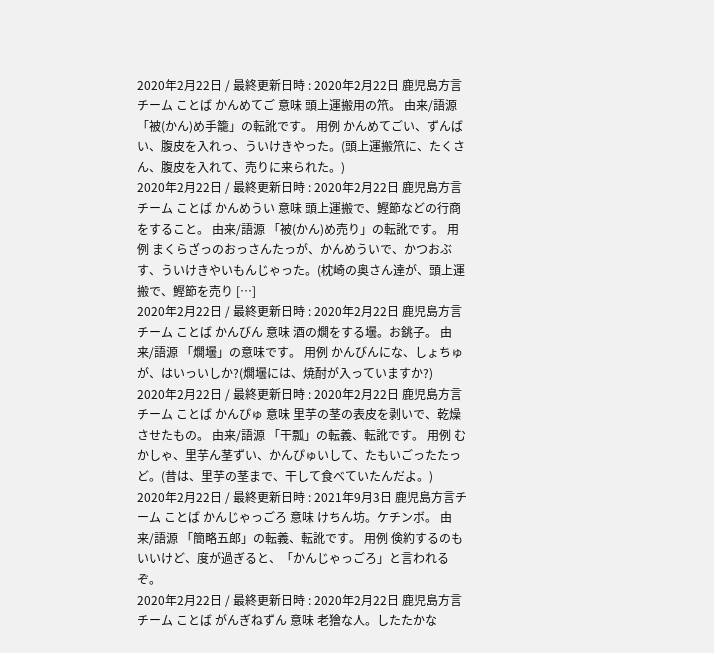2020年2月22日 / 最終更新日時 : 2020年2月22日 鹿児島方言チーム ことば かんめてご 意味 頭上運搬用の笊。 由来/語源 「被(かん)め手籠」の転訛です。 用例 かんめてごい、ずんばい、腹皮を入れっ、ういけきやった。(頭上運搬笊に、たくさん、腹皮を入れて、売りに来られた。)
2020年2月22日 / 最終更新日時 : 2020年2月22日 鹿児島方言チーム ことば かんめうい 意味 頭上運搬で、鰹節などの行商をすること。 由来/語源 「被(かん)め売り」の転訛です。 用例 まくらざっのおっさんたっが、かんめういで、かつおぶす、ういけきやいもんじゃった。(枕崎の奥さん達が、頭上運搬で、鰹節を売り […]
2020年2月22日 / 最終更新日時 : 2020年2月22日 鹿児島方言チーム ことば かんびん 意味 酒の燗をする壜。お銚子。 由来/語源 「燗壜」の意味です。 用例 かんびんにな、しょちゅが、はいっいしか?(燗壜には、焼酎が入っていますか?)
2020年2月22日 / 最終更新日時 : 2020年2月22日 鹿児島方言チーム ことば かんぴゅ 意味 里芋の茎の表皮を剥いで、乾燥させたもの。 由来/語源 「干瓢」の転義、転訛です。 用例 むかしゃ、里芋ん茎ずい、かんぴゅいして、たもいごったたっど。(昔は、里芋の茎まで、干して食べていたんだよ。)
2020年2月22日 / 最終更新日時 : 2021年9月3日 鹿児島方言チーム ことば かんじゃっごろ 意味 けちん坊。ケチンボ。 由来/語源 「簡略五郎」の転義、転訛です。 用例 倹約するのもいいけど、度が過ぎると、「かんじゃっごろ」と言われるぞ。
2020年2月22日 / 最終更新日時 : 2020年2月22日 鹿児島方言チーム ことば がんぎねずん 意味 老獪な人。したたかな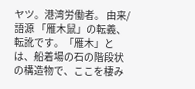ヤツ。港湾労働者。 由来/語源 「雁木鼠」の転義、転訛です。「雁木」とは、船着場の石の階段状の構造物で、ここを棲み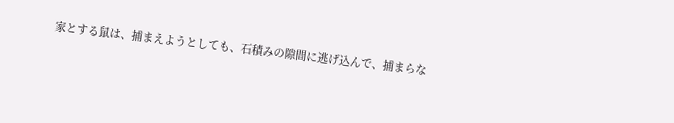家とする鼠は、捕まえようとしても、石積みの隙間に逃げ込んで、捕まらな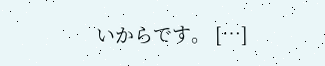いからです。 […]